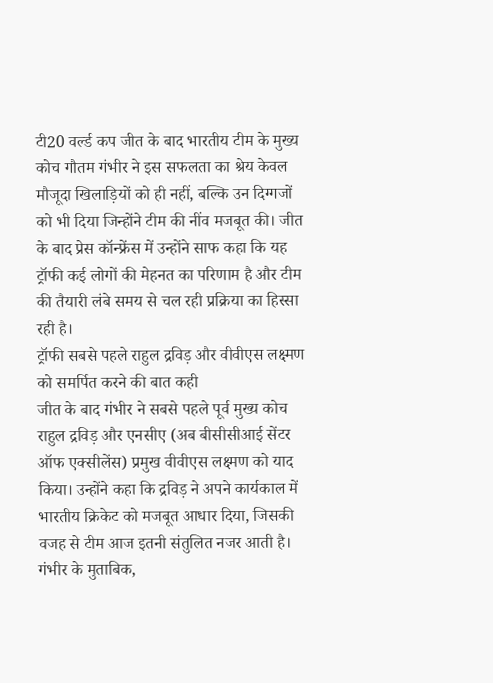टी20 वर्ल्ड कप जीत के बाद भारतीय टीम के मुख्य कोच गौतम गंभीर ने इस सफलता का श्रेय केवल मौजूदा खिलाड़ियों को ही नहीं, बल्कि उन दिग्गजों को भी दिया जिन्होंने टीम की नींव मजबूत की। जीत के बाद प्रेस कॉन्फ्रेंस में उन्होंने साफ कहा कि यह ट्रॉफी कई लोगों की मेहनत का परिणाम है और टीम की तैयारी लंबे समय से चल रही प्रक्रिया का हिस्सा रही है।
ट्रॉफी सबसे पहले राहुल द्रविड़ और वीवीएस लक्ष्मण को समर्पित करने की बात कही
जीत के बाद गंभीर ने सबसे पहले पूर्व मुख्य कोच राहुल द्रविड़ और एनसीए (अब बीसीसीआई सेंटर ऑफ एक्सीलेंस) प्रमुख वीवीएस लक्ष्मण को याद किया। उन्होंने कहा कि द्रविड़ ने अपने कार्यकाल में भारतीय क्रिकेट को मजबूत आधार दिया, जिसकी वजह से टीम आज इतनी संतुलित नजर आती है। गंभीर के मुताबिक,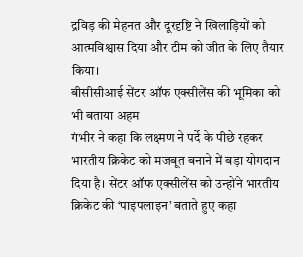द्रविड़ की मेहनत और दूरदृष्टि ने खिलाड़ियों को आत्मविश्वास दिया और टीम को जीत के लिए तैयार किया।
बीसीसीआई सेंटर ऑफ एक्सीलेंस की भूमिका को भी बताया अहम
गंभीर ने कहा कि लक्ष्मण ने पर्दे के पीछे रहकर भारतीय क्रिकेट को मजबूत बनाने में बड़ा योगदान दिया है। सेंटर ऑफ एक्सीलेंस को उन्होंने भारतीय क्रिकेट की ‘पाइपलाइन’ बताते हुए कहा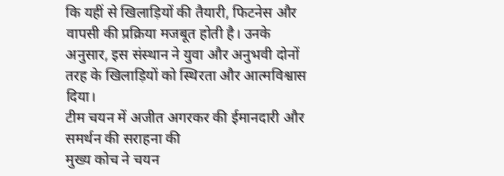कि यहीं से खिलाड़ियों की तैयारी, फिटनेस और वापसी की प्रक्रिया मजबूत होती है। उनके अनुसार, इस संस्थान ने युवा और अनुभवी दोनों तरह के खिलाड़ियों को स्थिरता और आत्मविश्वास दिया।
टीम चयन में अजीत अगरकर की ईमानदारी और समर्थन की सराहना की
मुख्य कोच ने चयन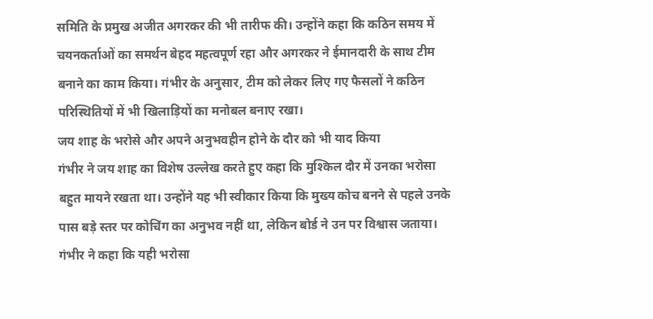समिति के प्रमुख अजीत अगरकर की भी तारीफ की। उन्होंने कहा कि कठिन समय में चयनकर्ताओं का समर्थन बेहद महत्वपूर्ण रहा और अगरकर ने ईमानदारी के साथ टीम बनाने का काम किया। गंभीर के अनुसार, टीम को लेकर लिए गए फैसलों ने कठिन परिस्थितियों में भी खिलाड़ियों का मनोबल बनाए रखा।
जय शाह के भरोसे और अपने अनुभवहीन होने के दौर को भी याद किया
गंभीर ने जय शाह का विशेष उल्लेख करते हुए कहा कि मुश्किल दौर में उनका भरोसा बहुत मायने रखता था। उन्होंने यह भी स्वीकार किया कि मुख्य कोच बनने से पहले उनके पास बड़े स्तर पर कोचिंग का अनुभव नहीं था, लेकिन बोर्ड ने उन पर विश्वास जताया। गंभीर ने कहा कि यही भरोसा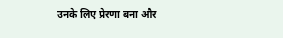उनके लिए प्रेरणा बना और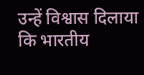उन्हें विश्वास दिलाया कि भारतीय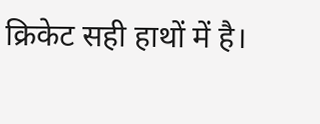क्रिकेट सही हाथों में है।